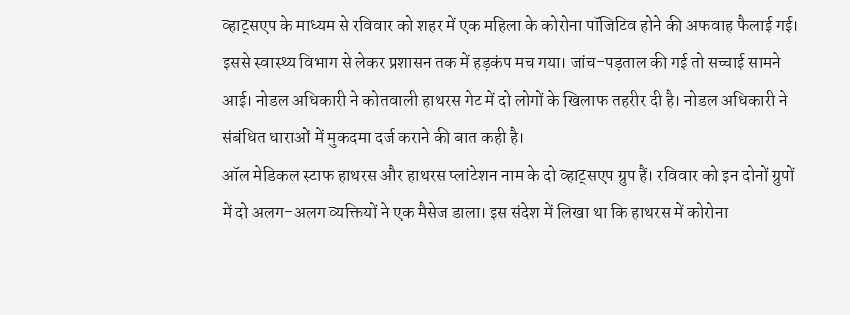व्हाट्सएप के माध्यम से रविवार को शहर में एक महिला के कोरोना पॉजिटिव होने की अफवाह फैलाई गई। इससे स्वास्थ्य विभाग से लेकर प्रशासन तक में हड़कंप मच गया। जांच-पड़ताल की गई तो सच्चाई सामने आई। नोडल अधिकारी ने कोतवाली हाथरस गेट में दो लोगों के खिलाफ तहरीर दी है। नोडल अधिकारी ने संबंधित धाराओं में मुकदमा दर्ज कराने की बात कही है।
ऑल मेडिकल स्टाफ हाथरस और हाथरस प्लांटेशन नाम के दो व्हाट्सएप ग्रुप हैं। रविवार को इन दोनों ग्रुपों में दो अलग-अलग व्यक्तियों ने एक मैसेज डाला। इस संदेश में लिखा था कि हाथरस में कोरोना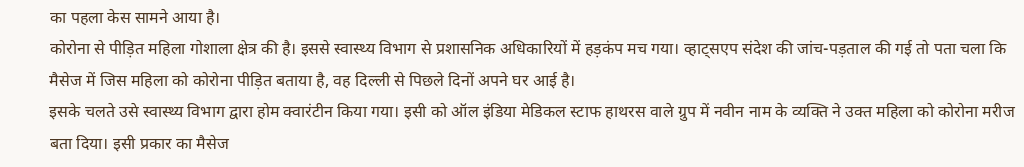का पहला केस सामने आया है।
कोरोना से पीड़ित महिला गोशाला क्षेत्र की है। इससे स्वास्थ्य विभाग से प्रशासनिक अधिकारियों में हड़कंप मच गया। व्हाट्सएप संदेश की जांच-पड़ताल की गई तो पता चला कि मैसेज में जिस महिला को कोरोना पीड़ित बताया है, वह दिल्ली से पिछले दिनों अपने घर आई है।
इसके चलते उसे स्वास्थ्य विभाग द्वारा होम क्वारंटीन किया गया। इसी को ऑल इंडिया मेडिकल स्टाफ हाथरस वाले ग्रुप में नवीन नाम के व्यक्ति ने उक्त महिला को कोरोना मरीज बता दिया। इसी प्रकार का मैसेज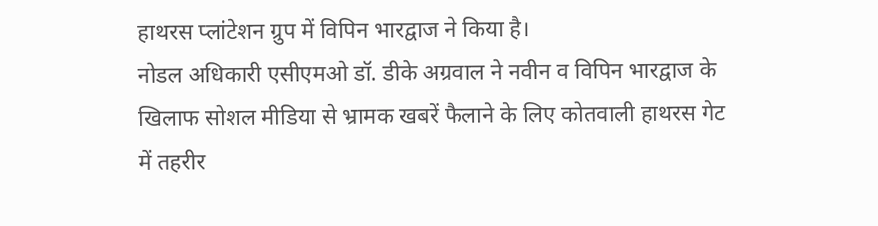हाथरस प्लांटेशन ग्रुप में विपिन भारद्वाज ने किया है।
नोडल अधिकारी एसीएमओ डॉ. डीके अग्रवाल ने नवीन व विपिन भारद्वाज के खिलाफ सोशल मीडिया से भ्रामक खबरें फैलाने के लिए कोतवाली हाथरस गेट में तहरीर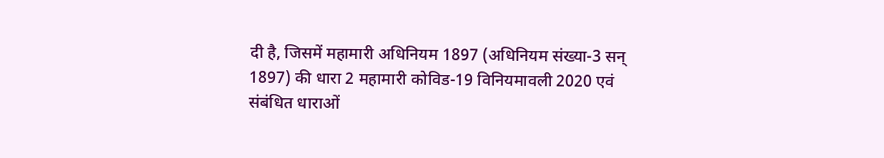दी है, जिसमें महामारी अधिनियम 1897 (अधिनियम संख्या-3 सन् 1897) की धारा 2 महामारी कोविड-19 विनियमावली 2020 एवं संबंधित धाराओं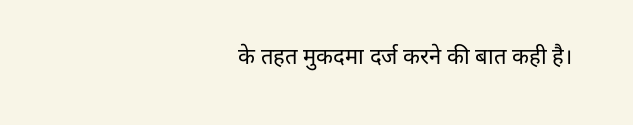के तहत मुकदमा दर्ज करने की बात कही है।